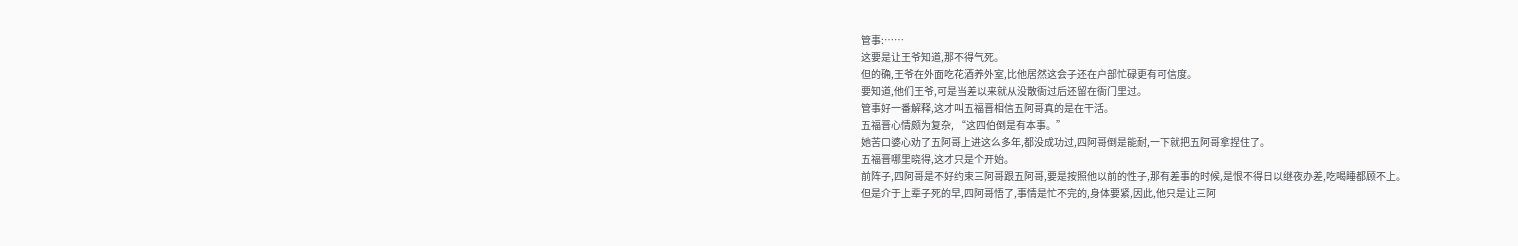管事:……
这要是让王爷知道,那不得气死。
但的确,王爷在外面吃花酒养外室,比他居然这会子还在户部忙碌更有可信度。
要知道,他们王爷,可是当差以来就从没散衙过后还留在衙门里过。
管事好一番解释,这才叫五福晋相信五阿哥真的是在干活。
五福晋心情颇为复杂, “这四伯倒是有本事。”
她苦口婆心劝了五阿哥上进这么多年,都没成功过,四阿哥倒是能耐,一下就把五阿哥拿捏住了。
五福晋哪里晓得,这才只是个开始。
前阵子,四阿哥是不好约束三阿哥跟五阿哥,要是按照他以前的性子,那有差事的时候,是恨不得日以继夜办差,吃喝睡都顾不上。
但是介于上辈子死的早,四阿哥悟了,事情是忙不完的,身体要紧,因此,他只是让三阿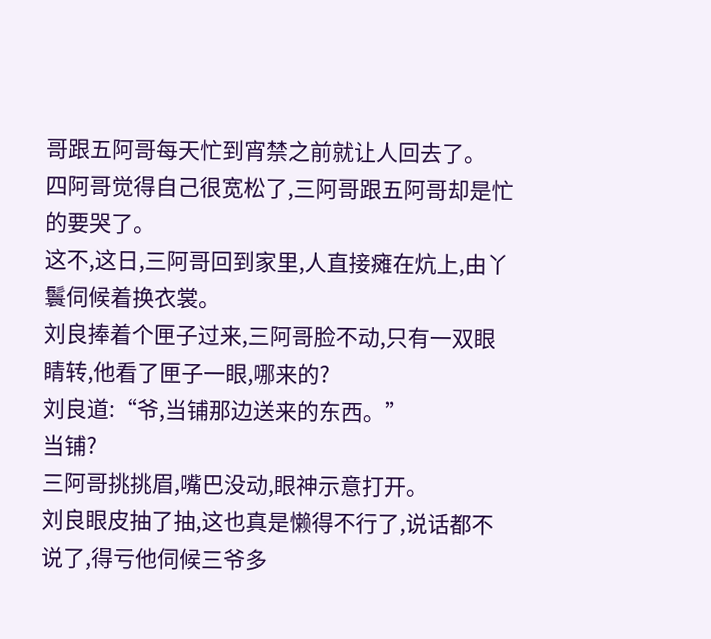哥跟五阿哥每天忙到宵禁之前就让人回去了。
四阿哥觉得自己很宽松了,三阿哥跟五阿哥却是忙的要哭了。
这不,这日,三阿哥回到家里,人直接瘫在炕上,由丫鬟伺候着换衣裳。
刘良捧着个匣子过来,三阿哥脸不动,只有一双眼睛转,他看了匣子一眼,哪来的?
刘良道:“爷,当铺那边送来的东西。”
当铺?
三阿哥挑挑眉,嘴巴没动,眼神示意打开。
刘良眼皮抽了抽,这也真是懒得不行了,说话都不说了,得亏他伺候三爷多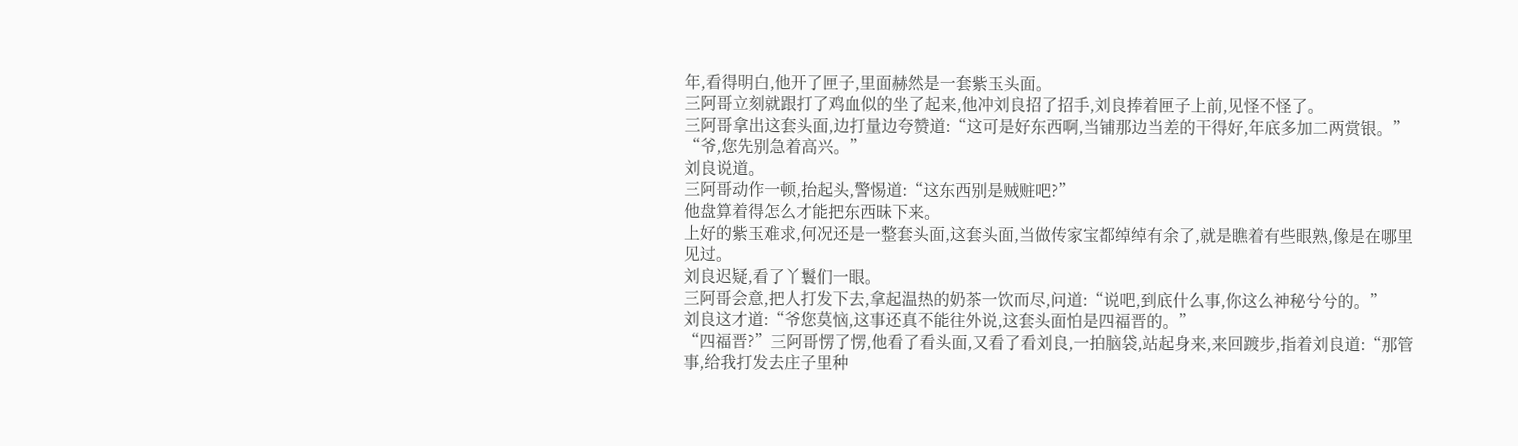年,看得明白,他开了匣子,里面赫然是一套紫玉头面。
三阿哥立刻就跟打了鸡血似的坐了起来,他冲刘良招了招手,刘良捧着匣子上前,见怪不怪了。
三阿哥拿出这套头面,边打量边夸赞道:“这可是好东西啊,当铺那边当差的干得好,年底多加二两赏银。”
“爷,您先别急着高兴。”
刘良说道。
三阿哥动作一顿,抬起头,警惕道:“这东西别是贼赃吧?”
他盘算着得怎么才能把东西昧下来。
上好的紫玉难求,何况还是一整套头面,这套头面,当做传家宝都绰绰有余了,就是瞧着有些眼熟,像是在哪里见过。
刘良迟疑,看了丫鬟们一眼。
三阿哥会意,把人打发下去,拿起温热的奶茶一饮而尽,问道:“说吧,到底什么事,你这么神秘兮兮的。”
刘良这才道:“爷您莫恼,这事还真不能往外说,这套头面怕是四福晋的。”
“四福晋?”三阿哥愣了愣,他看了看头面,又看了看刘良,一拍脑袋,站起身来,来回踱步,指着刘良道:“那管事,给我打发去庄子里种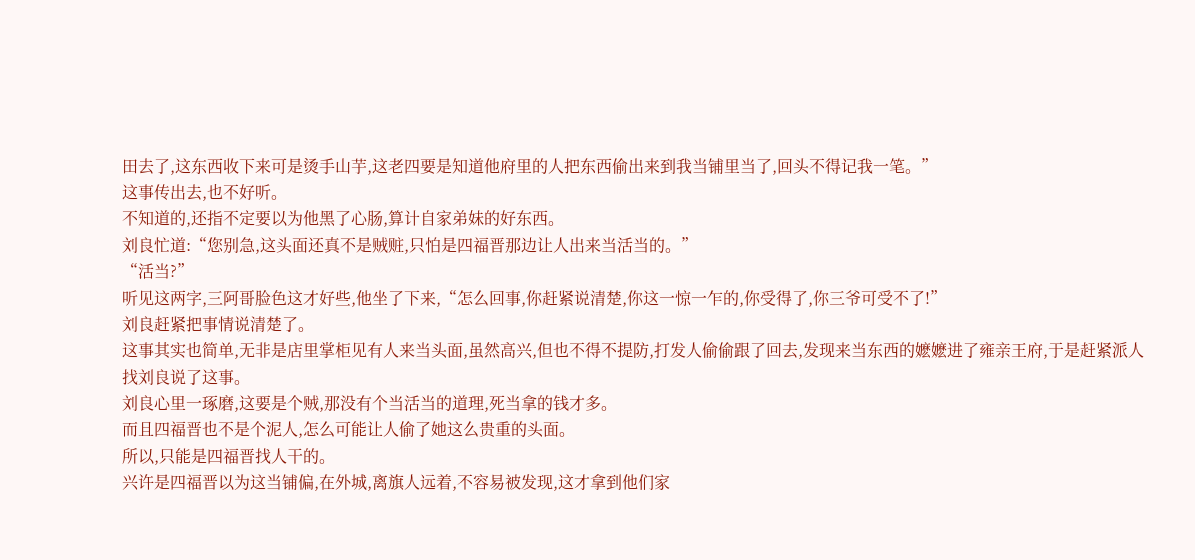田去了,这东西收下来可是烫手山芋,这老四要是知道他府里的人把东西偷出来到我当铺里当了,回头不得记我一笔。”
这事传出去,也不好听。
不知道的,还指不定要以为他黑了心肠,算计自家弟妹的好东西。
刘良忙道:“您别急,这头面还真不是贼赃,只怕是四福晋那边让人出来当活当的。”
“活当?”
听见这两字,三阿哥脸色这才好些,他坐了下来,“怎么回事,你赶紧说清楚,你这一惊一乍的,你受得了,你三爷可受不了!”
刘良赶紧把事情说清楚了。
这事其实也简单,无非是店里掌柜见有人来当头面,虽然高兴,但也不得不提防,打发人偷偷跟了回去,发现来当东西的嬷嬷进了雍亲王府,于是赶紧派人找刘良说了这事。
刘良心里一琢磨,这要是个贼,那没有个当活当的道理,死当拿的钱才多。
而且四福晋也不是个泥人,怎么可能让人偷了她这么贵重的头面。
所以,只能是四福晋找人干的。
兴许是四福晋以为这当铺偏,在外城,离旗人远着,不容易被发现,这才拿到他们家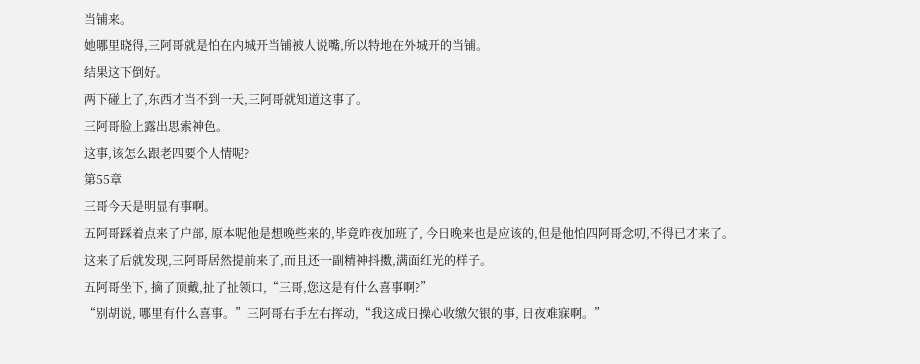当铺来。
她哪里晓得,三阿哥就是怕在内城开当铺被人说嘴,所以特地在外城开的当铺。
结果这下倒好。
两下碰上了,东西才当不到一天,三阿哥就知道这事了。
三阿哥脸上露出思索神色。
这事,该怎么跟老四要个人情呢?
第55章
三哥今天是明显有事啊。
五阿哥踩着点来了户部, 原本呢他是想晚些来的,毕竟昨夜加班了, 今日晚来也是应该的,但是他怕四阿哥念叨,不得已才来了。
这来了后就发现,三阿哥居然提前来了,而且还一副精神抖擞,满面红光的样子。
五阿哥坐下, 摘了顶戴,扯了扯领口,“三哥,您这是有什么喜事啊?”
“别胡说, 哪里有什么喜事。”三阿哥右手左右挥动,“我这成日操心收缴欠银的事, 日夜难寐啊。”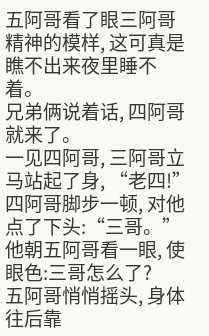五阿哥看了眼三阿哥精神的模样, 这可真是瞧不出来夜里睡不着。
兄弟俩说着话, 四阿哥就来了。
一见四阿哥, 三阿哥立马站起了身, “老四!”
四阿哥脚步一顿, 对他点了下头:“三哥。”
他朝五阿哥看一眼, 使眼色:三哥怎么了?
五阿哥悄悄摇头, 身体往后靠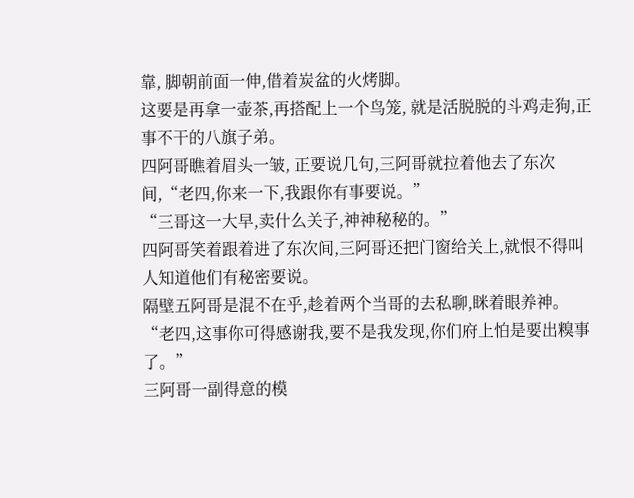靠, 脚朝前面一伸,借着炭盆的火烤脚。
这要是再拿一壶茶,再搭配上一个鸟笼, 就是活脱脱的斗鸡走狗,正事不干的八旗子弟。
四阿哥瞧着眉头一皱, 正要说几句,三阿哥就拉着他去了东次间,“老四,你来一下,我跟你有事要说。”
“三哥这一大早,卖什么关子,神神秘秘的。”
四阿哥笑着跟着进了东次间,三阿哥还把门窗给关上,就恨不得叫人知道他们有秘密要说。
隔壁五阿哥是混不在乎,趁着两个当哥的去私聊,眯着眼养神。
“老四,这事你可得感谢我,要不是我发现,你们府上怕是要出糗事了。”
三阿哥一副得意的模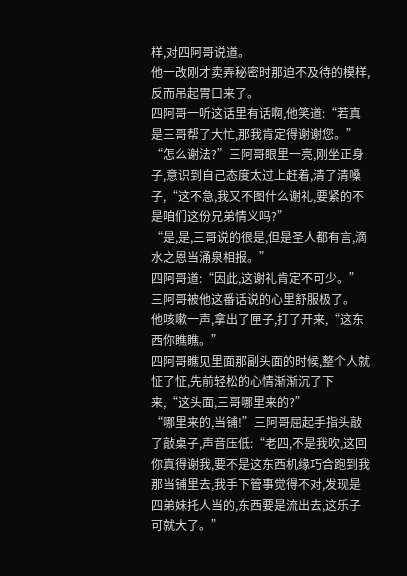样,对四阿哥说道。
他一改刚才卖弄秘密时那迫不及待的模样,反而吊起胃口来了。
四阿哥一听这话里有话啊,他笑道:“若真是三哥帮了大忙,那我肯定得谢谢您。”
“怎么谢法?”三阿哥眼里一亮,刚坐正身子,意识到自己态度太过上赶着,清了清嗓子,“这不急,我又不图什么谢礼,要紧的不是咱们这份兄弟情义吗?”
“是,是,三哥说的很是,但是圣人都有言,滴水之恩当涌泉相报。”
四阿哥道:“因此,这谢礼肯定不可少。”
三阿哥被他这番话说的心里舒服极了。
他咳嗽一声,拿出了匣子,打了开来,“这东西你瞧瞧。”
四阿哥瞧见里面那副头面的时候,整个人就怔了怔,先前轻松的心情渐渐沉了下来,“这头面,三哥哪里来的?”
“哪里来的,当铺!”三阿哥屈起手指头敲了敲桌子,声音压低:“老四,不是我吹,这回你真得谢我,要不是这东西机缘巧合跑到我那当铺里去,我手下管事觉得不对,发现是四弟妹托人当的,东西要是流出去,这乐子可就大了。”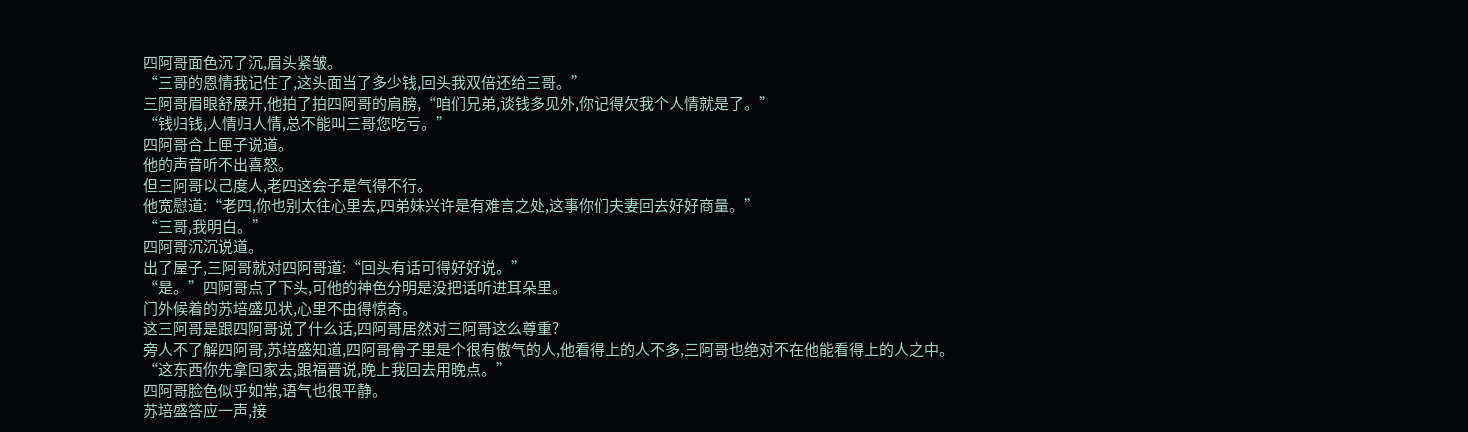四阿哥面色沉了沉,眉头紧皱。
“三哥的恩情我记住了,这头面当了多少钱,回头我双倍还给三哥。”
三阿哥眉眼舒展开,他拍了拍四阿哥的肩膀,“咱们兄弟,谈钱多见外,你记得欠我个人情就是了。”
“钱归钱,人情归人情,总不能叫三哥您吃亏。”
四阿哥合上匣子说道。
他的声音听不出喜怒。
但三阿哥以己度人,老四这会子是气得不行。
他宽慰道:“老四,你也别太往心里去,四弟妹兴许是有难言之处,这事你们夫妻回去好好商量。”
“三哥,我明白。”
四阿哥沉沉说道。
出了屋子,三阿哥就对四阿哥道:“回头有话可得好好说。”
“是。”四阿哥点了下头,可他的神色分明是没把话听进耳朵里。
门外候着的苏培盛见状,心里不由得惊奇。
这三阿哥是跟四阿哥说了什么话,四阿哥居然对三阿哥这么尊重?
旁人不了解四阿哥,苏培盛知道,四阿哥骨子里是个很有傲气的人,他看得上的人不多,三阿哥也绝对不在他能看得上的人之中。
“这东西你先拿回家去,跟福晋说,晚上我回去用晚点。”
四阿哥脸色似乎如常,语气也很平静。
苏培盛答应一声,接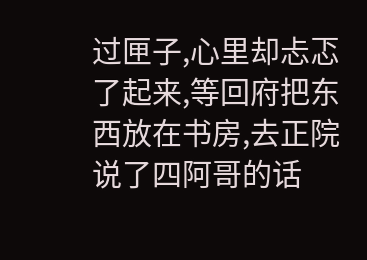过匣子,心里却忐忑了起来,等回府把东西放在书房,去正院说了四阿哥的话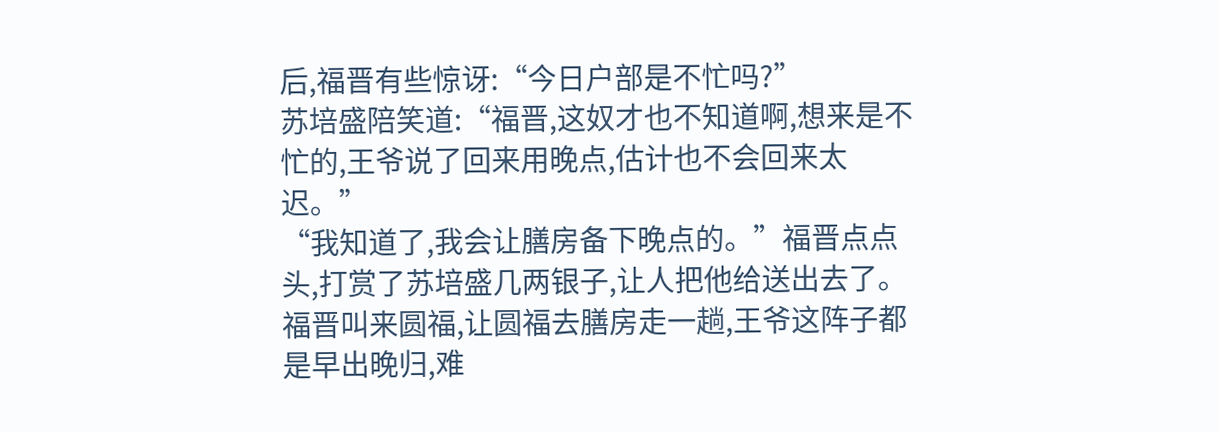后,福晋有些惊讶:“今日户部是不忙吗?”
苏培盛陪笑道:“福晋,这奴才也不知道啊,想来是不忙的,王爷说了回来用晚点,估计也不会回来太迟。”
“我知道了,我会让膳房备下晚点的。”福晋点点头,打赏了苏培盛几两银子,让人把他给送出去了。
福晋叫来圆福,让圆福去膳房走一趟,王爷这阵子都是早出晚归,难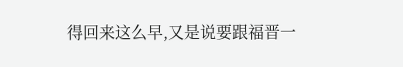得回来这么早,又是说要跟福晋一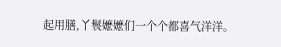起用膳,丫鬟嬷嬷们一个个都喜气洋洋。